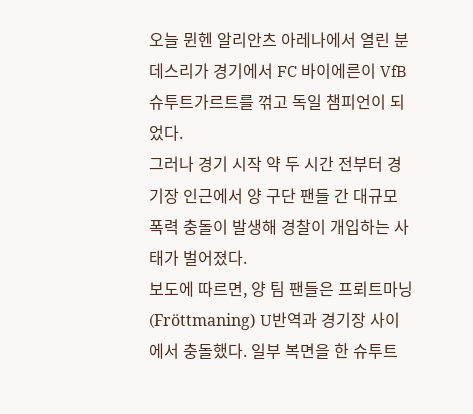오늘 뮌헨 알리안츠 아레나에서 열린 분데스리가 경기에서 FC 바이에른이 VfB 슈투트가르트를 꺾고 독일 챔피언이 되었다.
그러나 경기 시작 약 두 시간 전부터 경기장 인근에서 양 구단 팬들 간 대규모 폭력 충돌이 발생해 경찰이 개입하는 사태가 벌어졌다.
보도에 따르면, 양 팀 팬들은 프뢰트마닝(Fröttmaning) U반역과 경기장 사이에서 충돌했다. 일부 복면을 한 슈투트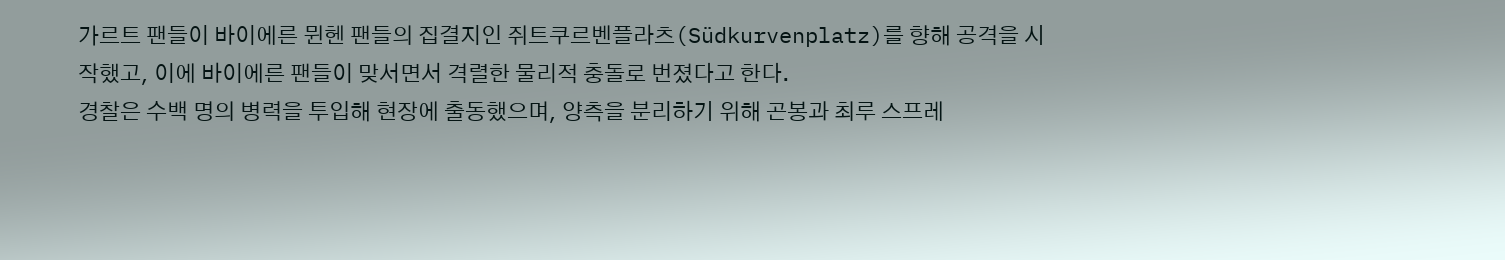가르트 팬들이 바이에른 뮌헨 팬들의 집결지인 쥐트쿠르벤플라츠(Südkurvenplatz)를 향해 공격을 시작했고, 이에 바이에른 팬들이 맞서면서 격렬한 물리적 충돌로 번졌다고 한다.
경찰은 수백 명의 병력을 투입해 현장에 출동했으며, 양측을 분리하기 위해 곤봉과 최루 스프레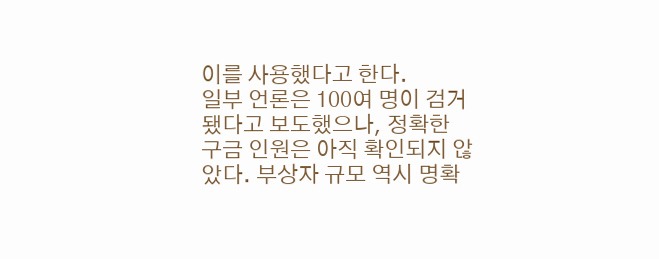이를 사용했다고 한다.
일부 언론은 100여 명이 검거됐다고 보도했으나, 정확한 구금 인원은 아직 확인되지 않았다. 부상자 규모 역시 명확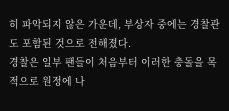히 파악되지 않은 가운데, 부상자 중에는 경찰관도 포함된 것으로 전해졌다.
경찰은 일부 팬들이 처음부터 이러한 충돌을 목적으로 원정에 나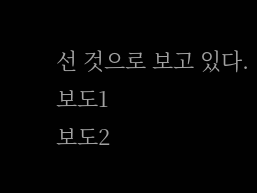선 것으로 보고 있다.
보도1
보도2